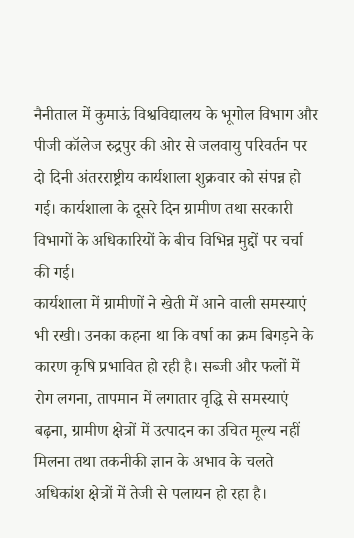नैनीताल में कुमाऊं विश्वविद्यालय के भूगोल विभाग और पीजी कॉलेज रुद्रपुर की ओर से जलवायु परिवर्तन पर दो दिनी अंतरराष्ट्रीय कार्यशाला शुक्रवार को संपन्न हो गई। कार्यशाला के दूसरे दिन ग्रामीण तथा सरकारी विभागों के अधिकारियों के बीच विभिन्न मुद्दों पर चर्चा की गई।
कार्यशाला में ग्रामीणों ने खेती में आने वाली समस्याएं भी रखी। उनका कहना था कि वर्षा का क्रम बिगड़ने के कारण कृषि प्रभावित हो रही है। सब्जी और फलों में रोग लगना, तापमान में लगातार वृद्धि से समस्याएं बढ़ना, ग्रामीण क्षेत्रों में उत्पादन का उचित मूल्य नहीं मिलना तथा तकनीकी ज्ञान के अभाव के चलते अधिकांश क्षेत्रों में तेजी से पलायन हो रहा है।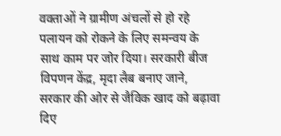वक्ताओं ने ग्रामीण अंचलों से हो रहे पलायन को रोकने के लिए समन्वय के साथ काम पर जोर दिया। सरकारी बीज विपणन केंद्र, मृदा लैब बनाए जाने, सरकार की ओर से जैविक खाद को बढ़ावा दिए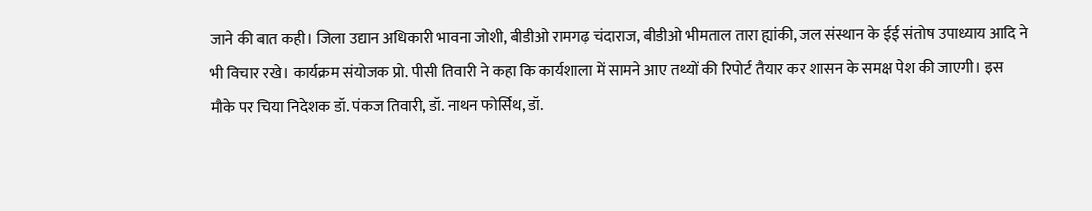जाने की बात कही। जिला उद्यान अधिकारी भावना जोशी, बीडीओ रामगढ़ चंदाराज, बीडीओ भीमताल तारा ह्यांकी, जल संस्थान के ईई संतोष उपाध्याय आदि ने भी विचार रखे। कार्यक्रम संयोजक प्रो. पीसी तिवारी ने कहा कि कार्यशाला में सामने आए तथ्यों की रिपोर्ट तैयार कर शासन के समक्ष पेश की जाएगी। इस मौके पर चिया निदेशक डॉ. पंकज तिवारी, डॉ. नाथन फोर्सिथ, डॉ.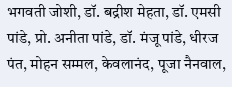भगवती जोशी, डॉ. बद्रीश मेहता, डॉ. एमसी पांडे, प्रो. अनीता पांडे, डॉ. मंजू पांडे, धीरज पंत, मोहन सम्मल, केवलानंद, पूजा नैनवाल,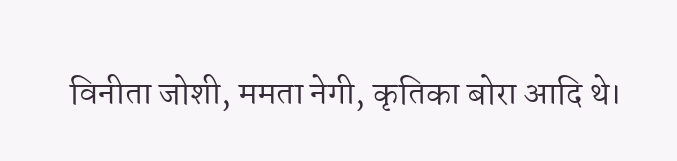विनीता जोशी, ममता नेगी, कृतिका बोरा आदि थे।